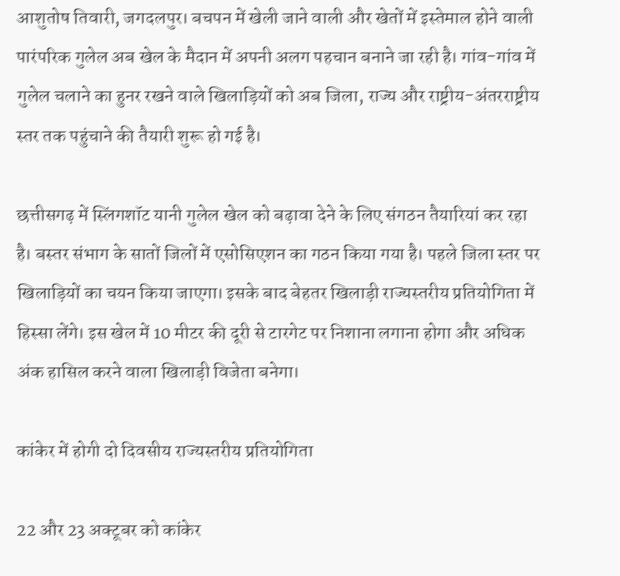आशुतोष तिवारी, जगदलपुर। बचपन में खेली जाने वाली और खेतों में इस्तेमाल होने वाली पारंपरिक गुलेल अब खेल के मैदान में अपनी अलग पहचान बनाने जा रही है। गांव-गांव में गुलेल चलाने का हुनर रखने वाले खिलाड़ियों को अब जिला, राज्य और राष्ट्रीय-अंतरराष्ट्रीय स्तर तक पहुंचाने की तैयारी शुरू हो गई है।

छत्तीसगढ़ में स्लिंगशॉट यानी गुलेल खेल को बढ़ावा देने के लिए संगठन तैयारियां कर रहा है। बस्तर संभाग के सातों जिलों में एसोसिएशन का गठन किया गया है। पहले जिला स्तर पर खिलाड़ियों का चयन किया जाएगा। इसके बाद बेहतर खिलाड़ी राज्यस्तरीय प्रतियोगिता में हिस्सा लेंगे। इस खेल में 10 मीटर की दूरी से टारगेट पर निशाना लगाना होगा और अधिक अंक हासिल करने वाला खिलाड़ी विजेता बनेगा।

कांकेर में होगी दो दिवसीय राज्यस्तरीय प्रतियोगिता

22 और 23 अक्टूबर को कांकेर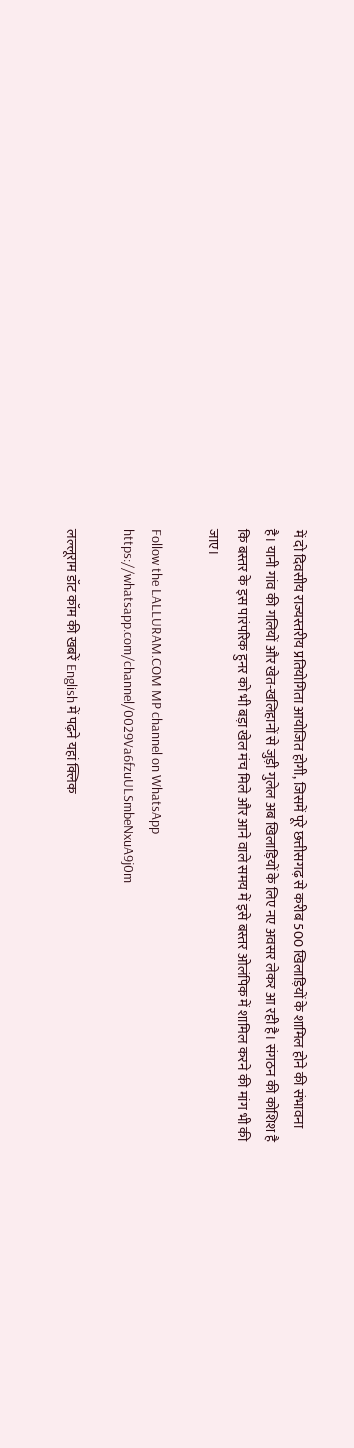में दो दिवसीय राज्यस्तरीय प्रतियोगिता आयोजित होगी, जिसमें पूरे छत्तीसगढ़ से करीब 500 खिलाड़ियों के शामिल होने की संभावना है। यानी गांव की गलियों और खेत-खलिहानों से जुड़ी गुलेल अब खिलाड़ियों के लिए नए अवसर लेकर आ रही है। संगठन की कोशिश है कि बस्तर के इस पारंपरिक हुनर को भी बड़ा खेल मंच मिले और आने वाले समय में इसे बस्तर ओलंपिक में शामिल करने की मांग भी की जाए।

Follow the LALLURAM.COM MP channel on WhatsApp
https://whatsapp.com/channel/0029Va6fzuULSmbeNxuA9j0m

लल्लूराम डॉट कॉम की खबरें English में पढ़ने यहां क्लिक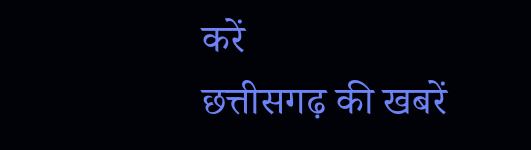करें
छत्तीसगढ़ की खबरें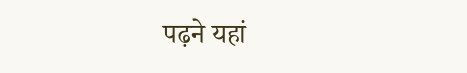पढ़ने यहां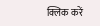क्लिक करें